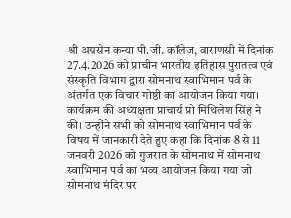श्री अग्रसेन कन्या पी.जी. कॉलेज, वाराणसी में दिनांक 27.4.2026 को प्राचीन भारतीय इतिहास पुरातत्व एवं संस्कृति विभाग द्वारा सोमनाथ स्वाभिमान पर्व के अंतर्गत एक विचार गोष्ठी का आयोजन किया गया। कार्यक्रम की अध्यक्षता प्राचार्य प्रो मिथिलेश सिंह ने की। उन्होंने सभी को सोमनाथ स्वाभिमान पर्व के विषय में जानकारी देते हुए कहा कि दिनांक 8 से 11 जनवरी 2026 को गुजरात के सोमनाथ में सोमनाथ स्वाभिमान पर्व का भव्य आयोजन किया गया जो सोमनाथ मंदिर पर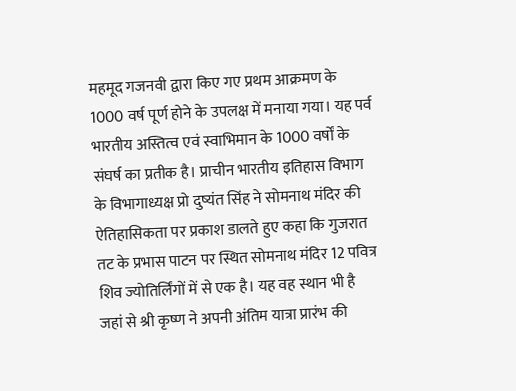महमूद गजनवी द्वारा किए गए प्रथम आक्रमण के 1000 वर्ष पूर्ण होने के उपलक्ष में मनाया गया। यह पर्व भारतीय अस्तित्व एवं स्वाभिमान के 1000 वर्षों के संघर्ष का प्रतीक है। प्राचीन भारतीय इतिहास विभाग के विभागाध्यक्ष प्रो दुष्यंत सिंह ने सोमनाथ मंदिर की ऐतिहासिकता पर प्रकाश डालते हुए कहा कि गुजरात तट के प्रभास पाटन पर स्थित सोमनाथ मंदिर 12 पवित्र शिव ज्योतिर्लिंगों में से एक है। यह वह स्थान भी है जहां से श्री कृष्ण ने अपनी अंतिम यात्रा प्रारंभ की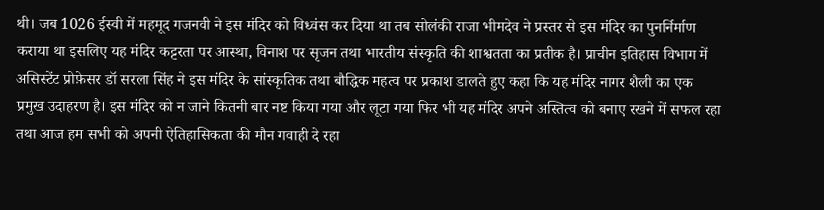थी। जब 1026 ईस्वी में महमूद गजनवी ने इस मंदिर को विध्वंस कर दिया था तब सोलंकी राजा भीमदेव ने प्रस्तर से इस मंदिर का पुनर्निर्माण कराया था इसलिए यह मंदिर कट्टरता पर आस्था, विनाश पर सृजन तथा भारतीय संस्कृति की शाश्वतता का प्रतीक है। प्राचीन इतिहास विभाग में असिस्टेंट प्रोफ़ेसर डॉ सरला सिंह ने इस मंदिर के सांस्कृतिक तथा बौद्धिक महत्व पर प्रकाश डालते हुए कहा कि यह मंदिर नागर शैली का एक प्रमुख उदाहरण है। इस मंदिर को न जाने कितनी बार नष्ट किया गया और लूटा गया फिर भी यह मंदिर अपने अस्तित्व को बनाए रखने में सफल रहा तथा आज हम सभी को अपनी ऐतिहासिकता की मौन गवाही दे रहा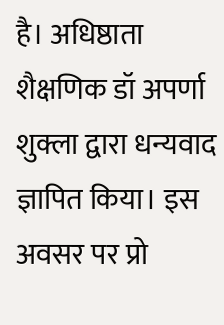है। अधिष्ठाता शैक्षणिक डॉ अपर्णा शुक्ला द्वारा धन्यवाद ज्ञापित किया। इस अवसर पर प्रो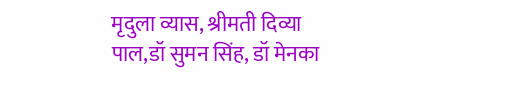मृदुला व्यास, श्रीमती दिव्या पाल,डॉ सुमन सिंह, डॉ मेनका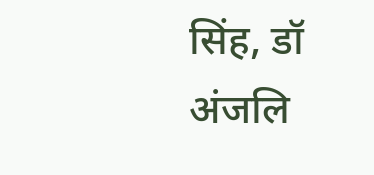सिंह, डॉ अंजलि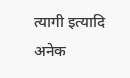त्यागी इत्यादि अनेक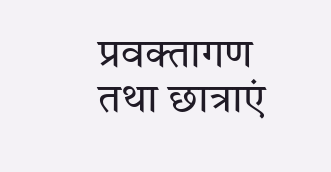प्रवक्तागण तथा छात्राएं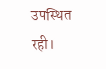उपस्थित रही।